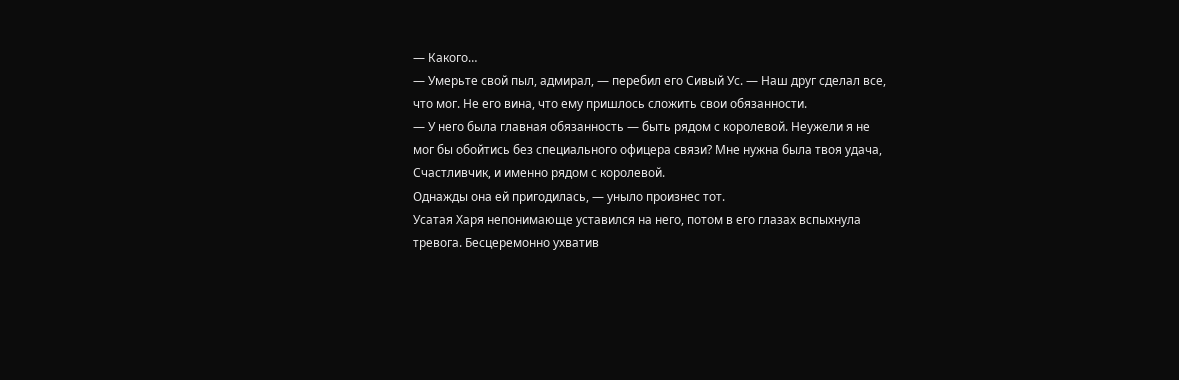— Какого…
— Умерьте свой пыл, адмирал, — перебил его Сивый Ус. — Наш друг сделал все, что мог. Не его вина, что ему пришлось сложить свои обязанности.
— У него была главная обязанность — быть рядом с королевой. Неужели я не мог бы обойтись без специального офицера связи? Мне нужна была твоя удача, Счастливчик, и именно рядом с королевой.
Однажды она ей пригодилась, — уныло произнес тот.
Усатая Харя непонимающе уставился на него, потом в его глазах вспыхнула тревога. Бесцеремонно ухватив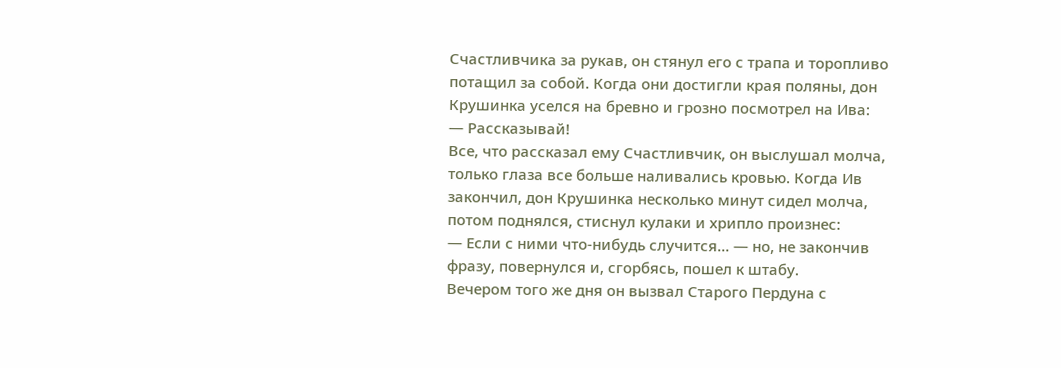Счастливчика за рукав, он стянул его с трапа и торопливо потащил за собой. Когда они достигли края поляны, дон Крушинка уселся на бревно и грозно посмотрел на Ива:
— Рассказывай!
Все, что рассказал ему Счастливчик, он выслушал молча, только глаза все больше наливались кровью. Когда Ив закончил, дон Крушинка несколько минут сидел молча, потом поднялся, стиснул кулаки и хрипло произнес:
— Если с ними что-нибудь случится… — но, не закончив фразу, повернулся и, сгорбясь, пошел к штабу.
Вечером того же дня он вызвал Старого Пердуна с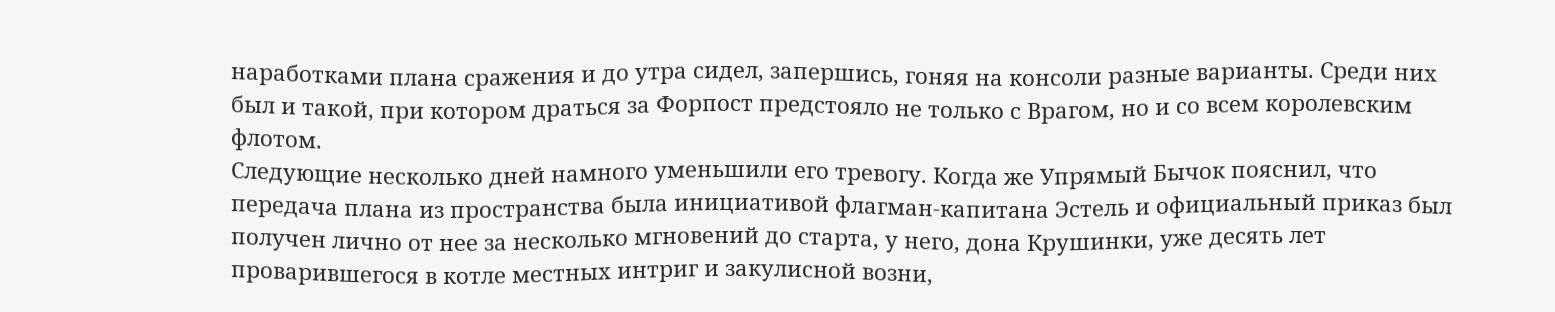наработками плана сражения и до утра сидел, запершись, гоняя на консоли разные варианты. Среди них был и такой, при котором драться за Форпост предстояло не только с Врагом, но и со всем королевским флотом.
Следующие несколько дней намного уменьшили его тревогу. Когда же Упрямый Бычок пояснил, что передача плана из пространства была инициативой флагман-капитана Эстель и официальный приказ был получен лично от нее за несколько мгновений до старта, у него, дона Крушинки, уже десять лет проварившегося в котле местных интриг и закулисной возни,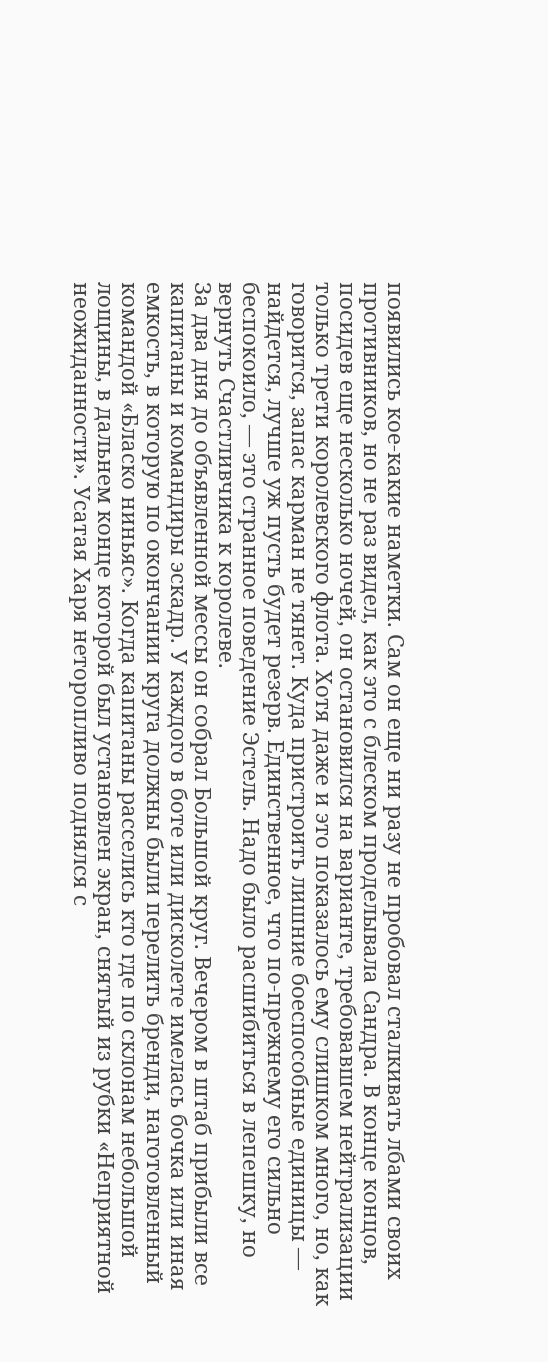появились кое-какие наметки. Сам он еще ни разу не пробовал сталкивать лбами своих противников, но не раз видел, как это с блеском проделывала Сандра. В конце концов, посидев еще несколько ночей, он остановился на варианте, требовавшем нейтрализации только трети королевского флота. Хотя даже и это показалось ему слишком много, но, как говорится, запас карман не тянет. Куда пристроить лишние боеспособные единицы — найдется, лучше уж пусть будет резерв. Единственное, что по-прежнему его сильно беспокоило, — это странное поведение Эстель. Надо было расшибиться в лепешку, но вернуть Счастливчика к королеве.
За два дня до объявленной мессы он собрал Большой круг. Вечером в штаб прибыли все капитаны и командиры эскадр. У каждого в боте или дисколете имелась бочка или иная емкость, в которую по окончании круга должны были перелить бренди, наготовленный командой «Бласко ниньяс». Когда капитаны расселись кто где по склонам небольшой лощины, в дальнем конце которой был установлен экран, снятый из рубки «Неприятной неожиданности». Усатая Харя неторопливо поднялся с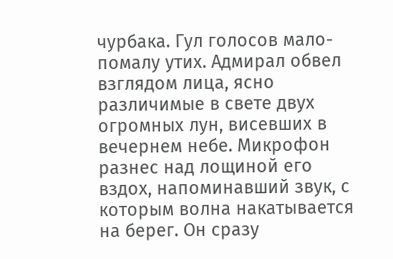чурбака. Гул голосов мало-помалу утих. Адмирал обвел взглядом лица, ясно различимые в свете двух огромных лун, висевших в вечернем небе. Микрофон разнес над лощиной его вздох, напоминавший звук, с которым волна накатывается на берег. Он сразу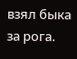взял быка за рога.